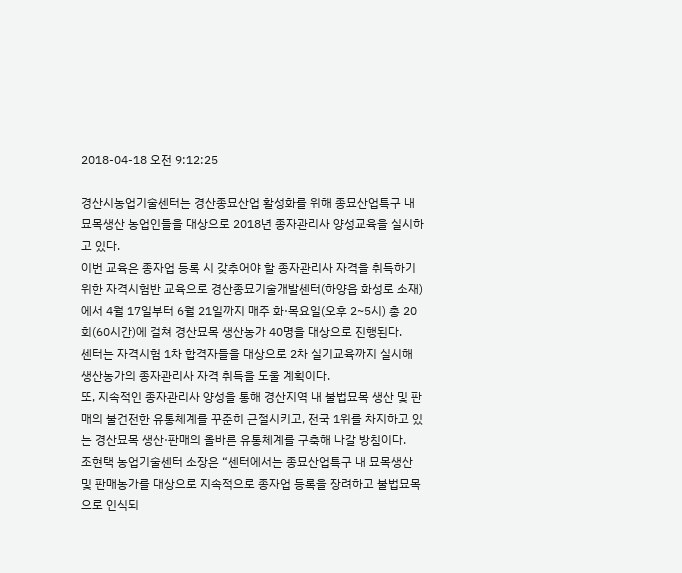2018-04-18 오전 9:12:25

경산시농업기술센터는 경산종묘산업 활성화를 위해 종묘산업특구 내 묘목생산 농업인들을 대상으로 2018년 종자관리사 양성교육을 실시하고 있다.
이번 교육은 종자업 등록 시 갖추어야 할 종자관리사 자격을 취득하기 위한 자격시험반 교육으로 경산종묘기술개발센터(하양읍 화성로 소재)에서 4월 17일부터 6월 21일까지 매주 화·목요일(오후 2~5시) 총 20회(60시간)에 걸쳐 경산묘목 생산농가 40명을 대상으로 진행된다.
센터는 자격시험 1차 합격자들을 대상으로 2차 실기교육까지 실시해 생산농가의 종자관리사 자격 취득을 도울 계획이다.
또, 지속적인 종자관리사 양성을 통해 경산지역 내 불법묘목 생산 및 판매의 불건전한 유통체계를 꾸준히 근절시키고, 전국 1위를 차지하고 있는 경산묘목 생산·판매의 올바른 유통체계를 구축해 나갈 방침이다.
조현택 농업기술센터 소장은 “센터에서는 종묘산업특구 내 묘목생산 및 판매농가를 대상으로 지속적으로 종자업 등록을 장려하고 불법묘목으로 인식되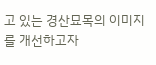고 있는 경산묘목의 이미지를 개선하고자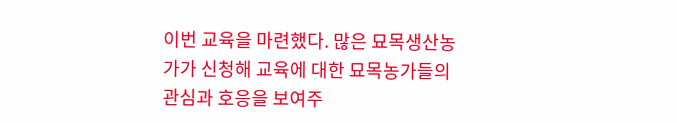이번 교육을 마련했다. 많은 묘목생산농가가 신청해 교육에 대한 묘목농가들의 관심과 호응을 보여주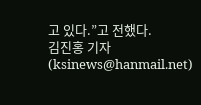고 있다.”고 전했다.
김진홍 기자 (ksinews@hanmail.net)